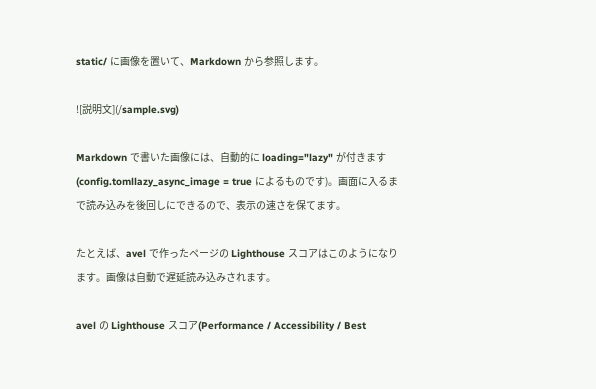static/ に画像を置いて、Markdown から参照します。

![説明文](/sample.svg)

Markdown で書いた画像には、自動的に loading="lazy" が付きます(config.tomllazy_async_image = true によるものです)。画面に入るまで読み込みを後回しにできるので、表示の速さを保てます。

たとえば、avel で作ったページの Lighthouse スコアはこのようになります。画像は自動で遅延読み込みされます。

avel の Lighthouse スコア(Performance / Accessibility / Best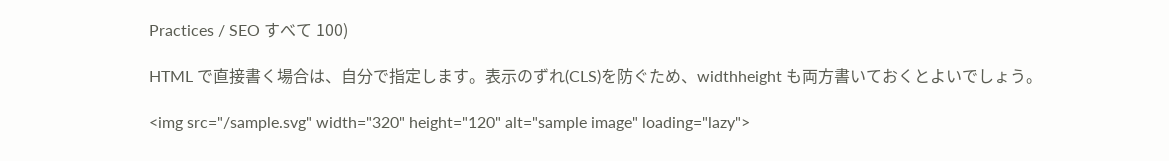Practices / SEO すべて 100)

HTML で直接書く場合は、自分で指定します。表示のずれ(CLS)を防ぐため、widthheight も両方書いておくとよいでしょう。

<img src="/sample.svg" width="320" height="120" alt="sample image" loading="lazy">